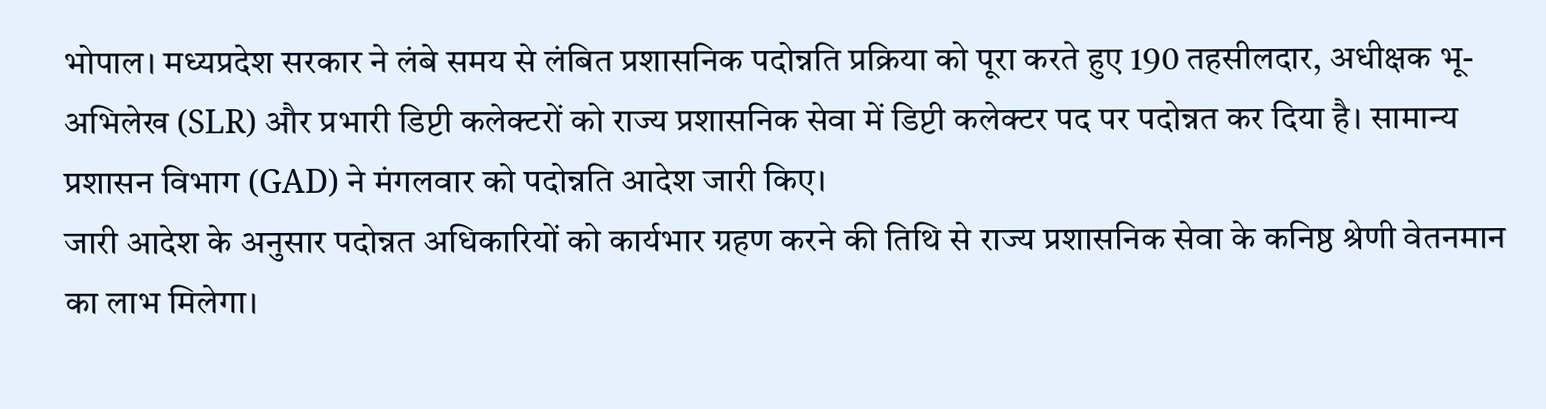भोपाल। मध्यप्रदेश सरकार ने लंबे समय से लंबित प्रशासनिक पदोन्नति प्रक्रिया को पूरा करते हुए 190 तहसीलदार, अधीक्षक भू-अभिलेख (SLR) और प्रभारी डिप्टी कलेक्टरों को राज्य प्रशासनिक सेवा में डिप्टी कलेक्टर पद पर पदोन्नत कर दिया है। सामान्य प्रशासन विभाग (GAD) ने मंगलवार को पदोन्नति आदेश जारी किए।
जारी आदेश के अनुसार पदोन्नत अधिकारियों को कार्यभार ग्रहण करने की तिथि से राज्य प्रशासनिक सेवा के कनिष्ठ श्रेणी वेतनमान का लाभ मिलेगा।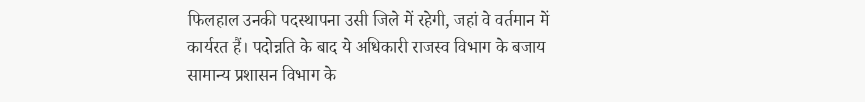फिलहाल उनकी पदस्थापना उसी जिले में रहेगी, जहां वे वर्तमान में कार्यरत हैं। पदोन्नति के बाद ये अधिकारी राजस्व विभाग के बजाय सामान्य प्रशासन विभाग के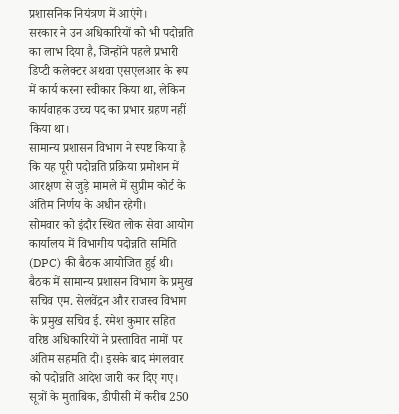प्रशासनिक नियंत्रण में आएंगे।
सरकार ने उन अधिकारियों को भी पदोन्नति का लाभ दिया है, जिन्होंने पहले प्रभारी डिप्टी कलेक्टर अथवा एसएलआर के रूप में कार्य करना स्वीकार किया था, लेकिन कार्यवाहक उच्च पद का प्रभार ग्रहण नहीं किया था।
सामान्य प्रशासन विभाग ने स्पष्ट किया है कि यह पूरी पदोन्नति प्रक्रिया प्रमोशन में आरक्षण से जुड़े मामले में सुप्रीम कोर्ट के अंतिम निर्णय के अधीन रहेगी।
सोमवार को इंदौर स्थित लोक सेवा आयोग कार्यालय में विभागीय पदोन्नति समिति (DPC) की बैठक आयोजित हुई थी। बैठक में सामान्य प्रशासन विभाग के प्रमुख सचिव एम. सेलवेंद्रन और राजस्व विभाग के प्रमुख सचिव ई. रमेश कुमार सहित वरिष्ठ अधिकारियों ने प्रस्तावित नामों पर अंतिम सहमति दी। इसके बाद मंगलवार को पदोन्नति आदेश जारी कर दिए गए।
सूत्रों के मुताबिक, डीपीसी में करीब 250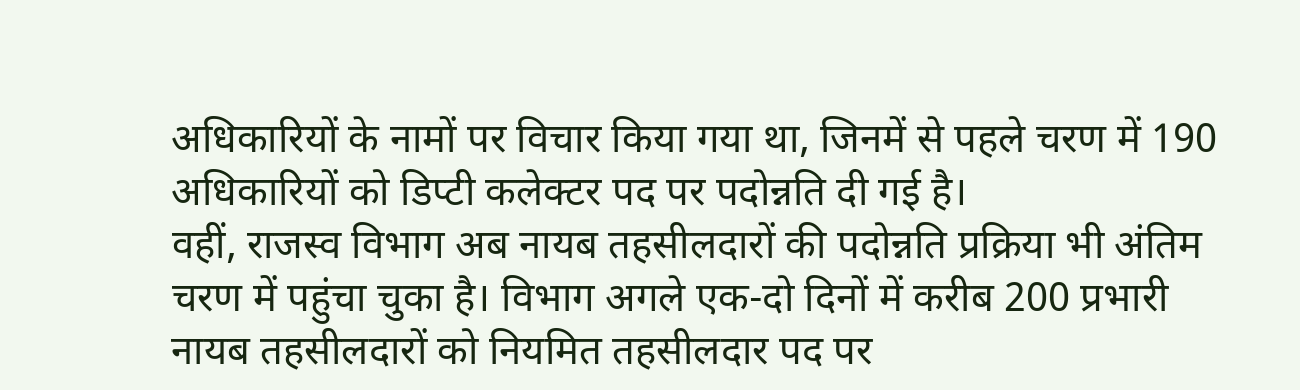अधिकारियों के नामों पर विचार किया गया था, जिनमें से पहले चरण में 190 अधिकारियों को डिप्टी कलेक्टर पद पर पदोन्नति दी गई है।
वहीं, राजस्व विभाग अब नायब तहसीलदारों की पदोन्नति प्रक्रिया भी अंतिम चरण में पहुंचा चुका है। विभाग अगले एक-दो दिनों में करीब 200 प्रभारी नायब तहसीलदारों को नियमित तहसीलदार पद पर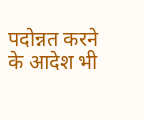पदोन्नत करने के आदेश भी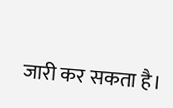जारी कर सकता है।